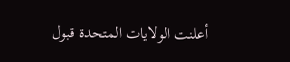أعلنت الولايات المتحدة قبول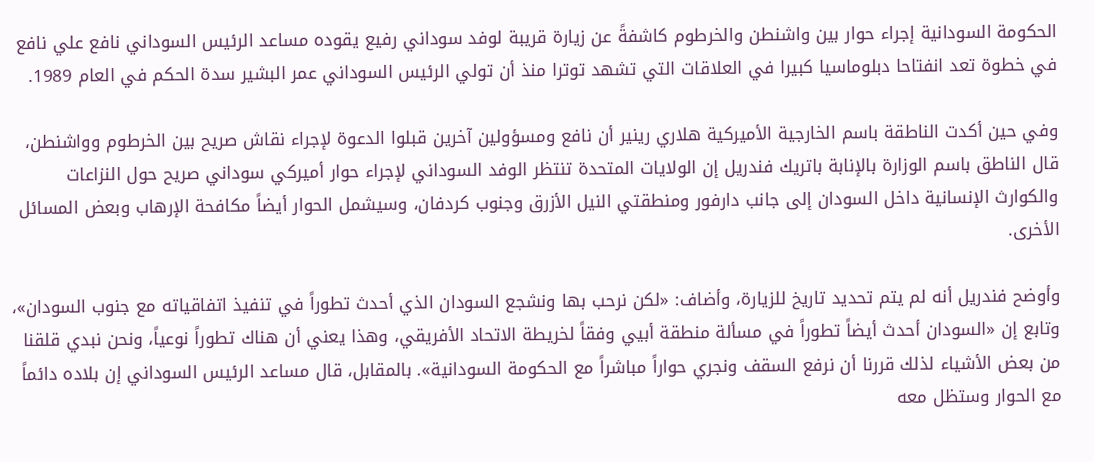الحكومة السودانية إجراء حوار بين واشنطن والخرطوم كاشفةً عن زيارة قريبة لوفد سوداني رفيع يقوده مساعد الرئيس السوداني نافع علي نافع في خطوة تعد انفتاحا دبلوماسيا كبيرا في العلاقات التي تشهد توترا منذ أن تولي الرئيس السوداني عمر البشير سدة الحكم في العام 1989.

وفي حين أكدت الناطقة باسم الخارجية الأميركية هلاري رينير أن نافع ومسؤولين آخرين قبلوا الدعوة لإجراء نقاش صريح بين الخرطوم وواشنطن، قال الناطق باسم الوزارة بالإنابة باتريك فندريل إن الولايات المتحدة تنتظر الوفد السوداني لإجراء حوار أميركي سوداني صريح حول النزاعات والكوارث الإنسانية داخل السودان إلى جانب دارفور ومنطقتي النيل الأزرق وجنوب كردفان، وسيشمل الحوار أيضاً مكافحة الإرهاب وبعض المسائل الأخرى.

وأوضح فندريل أنه لم يتم تحديد تاريخ للزيارة، وأضاف: «لكن نرحب بها ونشجع السودان الذي أحدث تطوراً في تنفيذ اتفاقياته مع جنوب السودان»، وتابع إن «السودان أحدث أيضاً تطوراً في مسألة منطقة أبيي وفقاً لخريطة الاتحاد الأفريقي، وهذا يعني أن هناك تطوراً نوعياً، ونحن نبدي قلقنا من بعض الأشياء لذلك قررنا أن نرفع السقف ونجري حواراً مباشراً مع الحكومة السودانية». بالمقابل، قال مساعد الرئيس السوداني إن بلاده دائماً مع الحوار وستظل معه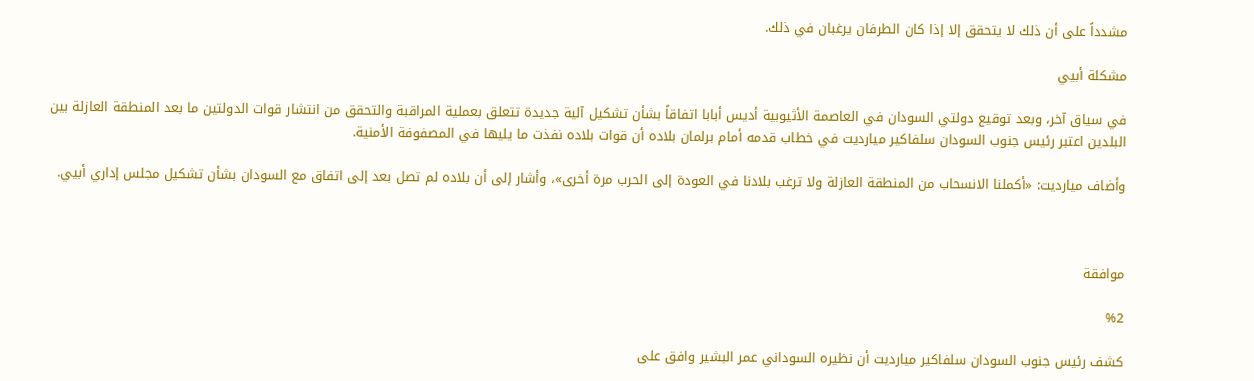مشدداً على أن ذلك لا يتحقق إلا إذا كان الطرفان يرغبان في ذلك.

مشكلة أبيي

في سياق آخر، وبعد توقيع دولتي السودان في العاصمة الأثيوبية أديس أبابا اتفاقاً بشأن تشكيل آلية جديدة تتعلق بعملية المراقبة والتحقق من انتشار قوات الدولتين ما بعد المنطقة العازلة بين البلدين اعتبر رئيس جنوب السودان سلفاكير ميارديت في خطاب قدمه أمام برلمان بلاده أن قوات بلاده نفذت ما يليها في المصفوفة الأمنية.

وأضاف ميارديت: «أكملنا الانسحاب من المنطقة العازلة ولا ترغب بلادنا في العودة إلى الحرب مرة أخرى»، وأشار إلى أن بلاده لم تصل بعد إلى اتفاق مع السودان بشأن تشكيل مجلس إداري أبيي.



موافقة

%2

كشف رئيس جنوب السودان سلفاكير ميارديت أن نظيره السوداني عمر البشير وافق على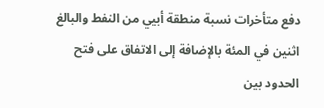دفع متأخرات نسبة منطقة أبيي من النفط والبالغ اثنين في المئة بالإضافة إلى الاتفاق على فتح الحدود بين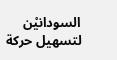السودانيْن لتسهيل حركة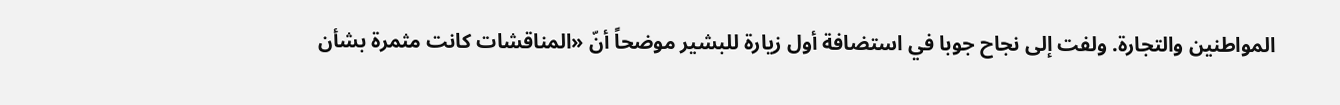المواطنين والتجارة. ولفت إلى نجاح جوبا في استضافة أول زيارة للبشير موضحاً أنّ «المناقشات كانت مثمرة بشأن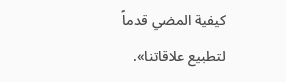كيفية المضي قدماً لتطبيع علاقاتنا».